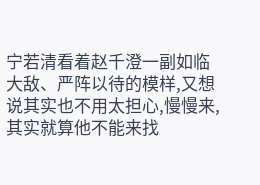宁若清看着赵千澄一副如临大敌、严阵以待的模样,又想说其实也不用太担心,慢慢来,其实就算他不能来找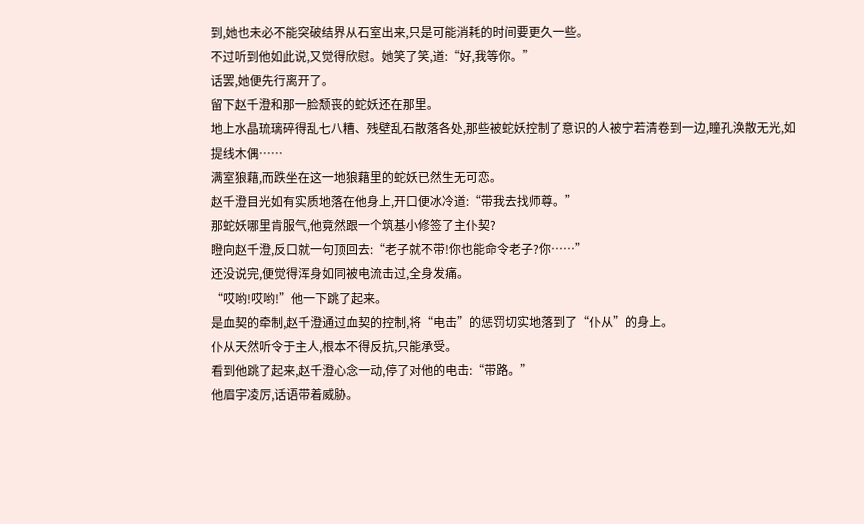到,她也未必不能突破结界从石室出来,只是可能消耗的时间要更久一些。
不过听到他如此说,又觉得欣慰。她笑了笑,道:“好,我等你。”
话罢,她便先行离开了。
留下赵千澄和那一脸颓丧的蛇妖还在那里。
地上水晶琉璃碎得乱七八糟、残壁乱石散落各处,那些被蛇妖控制了意识的人被宁若清卷到一边,瞳孔涣散无光,如提线木偶……
满室狼藉,而跌坐在这一地狼藉里的蛇妖已然生无可恋。
赵千澄目光如有实质地落在他身上,开口便冰冷道:“带我去找师尊。”
那蛇妖哪里肯服气,他竟然跟一个筑基小修签了主仆契?
瞪向赵千澄,反口就一句顶回去:“老子就不带!你也能命令老子?你……”
还没说完,便觉得浑身如同被电流击过,全身发痛。
“哎哟!哎哟!”他一下跳了起来。
是血契的牵制,赵千澄通过血契的控制,将“电击”的惩罚切实地落到了“仆从”的身上。
仆从天然听令于主人,根本不得反抗,只能承受。
看到他跳了起来,赵千澄心念一动,停了对他的电击:“带路。”
他眉宇凌厉,话语带着威胁。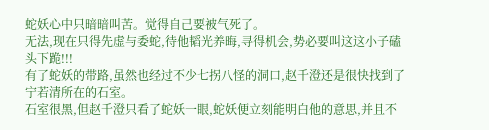蛇妖心中只暗暗叫苦。觉得自己要被气死了。
无法,现在只得先虚与委蛇,待他韬光养晦,寻得机会,势必要叫这这小子磕头下跪!!!
有了蛇妖的带路,虽然也经过不少七拐八怪的洞口,赵千澄还是很快找到了宁若清所在的石室。
石室很黑,但赵千澄只看了蛇妖一眼,蛇妖便立刻能明白他的意思,并且不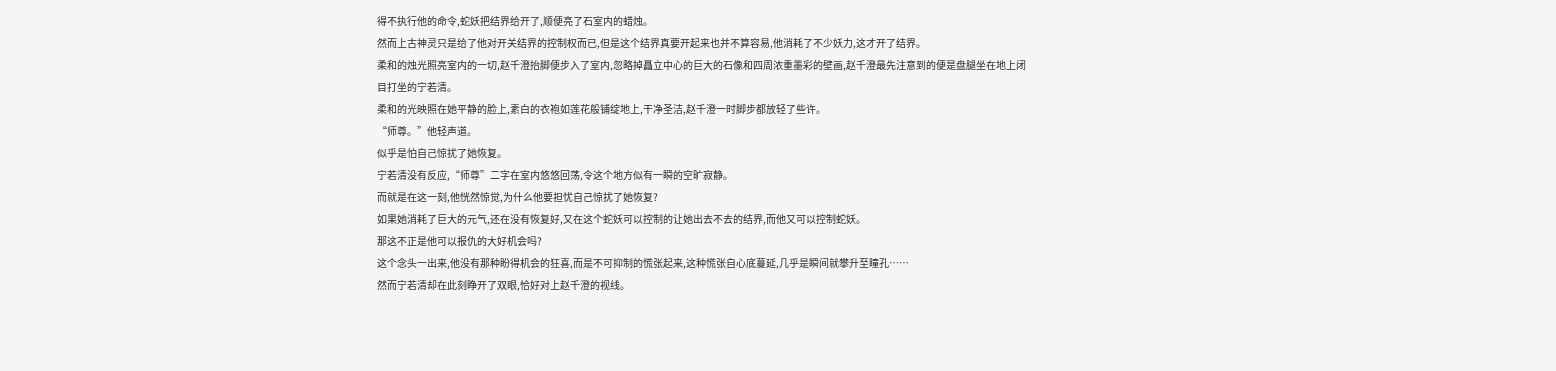得不执行他的命令,蛇妖把结界给开了,顺便亮了石室内的蜡烛。
然而上古神灵只是给了他对开关结界的控制权而已,但是这个结界真要开起来也并不算容易,他消耗了不少妖力,这才开了结界。
柔和的烛光照亮室内的一切,赵千澄抬脚便步入了室内,忽略掉矗立中心的巨大的石像和四周浓重墨彩的壁画,赵千澄最先注意到的便是盘腿坐在地上闭目打坐的宁若清。
柔和的光映照在她平静的脸上,素白的衣袍如莲花般铺绽地上,干净圣洁,赵千澄一时脚步都放轻了些许。
“师尊。”他轻声道。
似乎是怕自己惊扰了她恢复。
宁若清没有反应,“师尊”二字在室内悠悠回荡,令这个地方似有一瞬的空旷寂静。
而就是在这一刻,他恍然惊觉,为什么他要担忧自己惊扰了她恢复?
如果她消耗了巨大的元气,还在没有恢复好,又在这个蛇妖可以控制的让她出去不去的结界,而他又可以控制蛇妖。
那这不正是他可以报仇的大好机会吗?
这个念头一出来,他没有那种盼得机会的狂喜,而是不可抑制的慌张起来,这种慌张自心底蔓延,几乎是瞬间就攀升至瞳孔……
然而宁若清却在此刻睁开了双眼,恰好对上赵千澄的视线。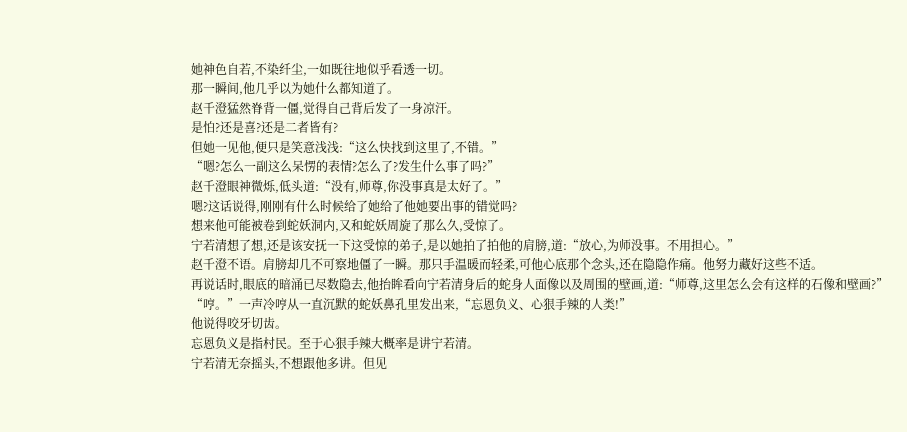她神色自若,不染纤尘,一如既往地似乎看透一切。
那一瞬间,他几乎以为她什么都知道了。
赵千澄猛然脊背一僵,觉得自己背后发了一身凉汗。
是怕?还是喜?还是二者皆有?
但她一见他,便只是笑意浅浅:“这么快找到这里了,不错。”
“嗯?怎么一副这么呆愣的表情?怎么了?发生什么事了吗?”
赵千澄眼神微烁,低头道:“没有,师尊,你没事真是太好了。”
嗯?这话说得,刚刚有什么时候给了她给了他她要出事的错觉吗?
想来他可能被卷到蛇妖洞内,又和蛇妖周旋了那么久,受惊了。
宁若清想了想,还是该安抚一下这受惊的弟子,是以她拍了拍他的肩膀,道:“放心,为师没事。不用担心。”
赵千澄不语。肩膀却几不可察地僵了一瞬。那只手温暖而轻柔,可他心底那个念头,还在隐隐作痛。他努力藏好这些不适。
再说话时,眼底的暗涌已尽数隐去,他抬眸看向宁若清身后的蛇身人面像以及周围的壁画,道:“师尊,这里怎么会有这样的石像和壁画?”
“哼。”一声冷哼从一直沉默的蛇妖鼻孔里发出来,“忘恩负义、心狠手辣的人类!”
他说得咬牙切齿。
忘恩负义是指村民。至于心狠手辣大概率是讲宁若清。
宁若清无奈摇头,不想跟他多讲。但见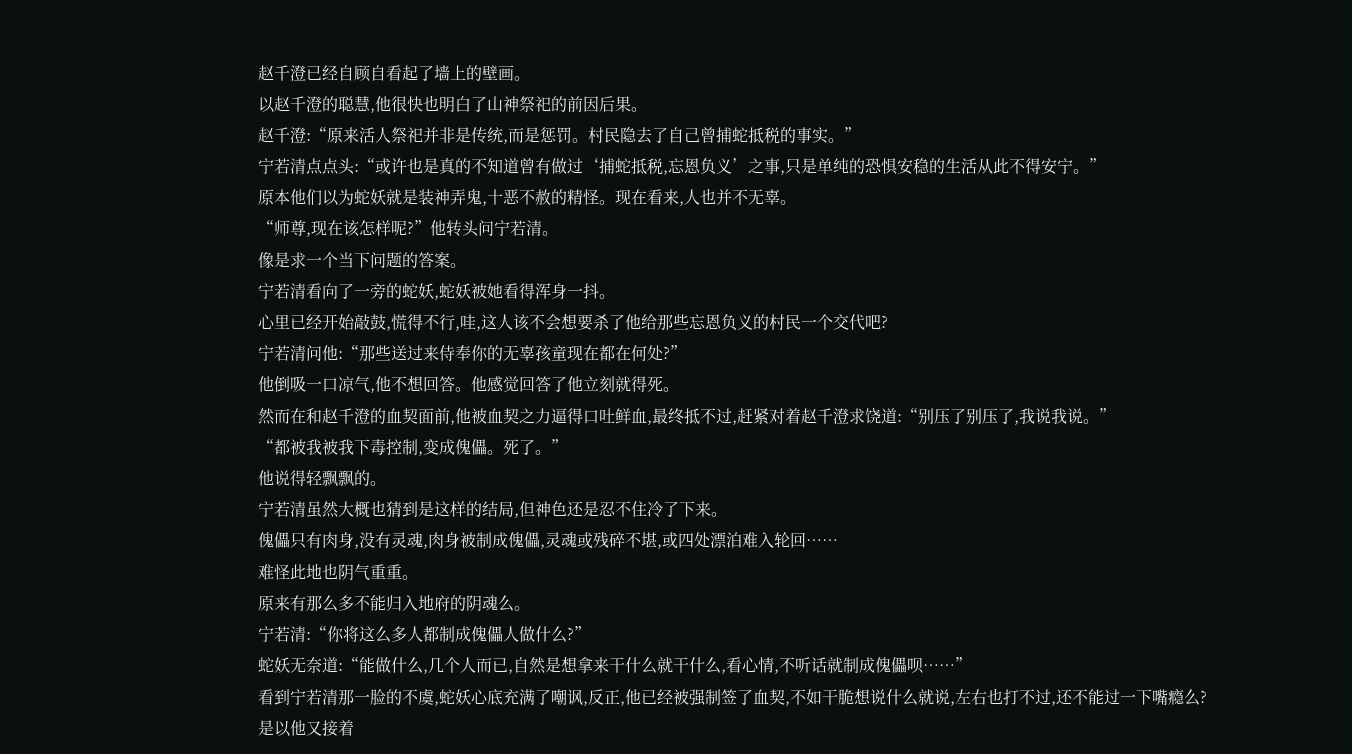赵千澄已经自顾自看起了墙上的壁画。
以赵千澄的聪慧,他很快也明白了山神祭祀的前因后果。
赵千澄:“原来活人祭祀并非是传统,而是惩罚。村民隐去了自己曾捕蛇抵税的事实。”
宁若清点点头:“或许也是真的不知道曾有做过‘捕蛇抵税,忘恩负义’之事,只是单纯的恐惧安稳的生活从此不得安宁。”
原本他们以为蛇妖就是装神弄鬼,十恶不赦的精怪。现在看来,人也并不无辜。
“师尊,现在该怎样呢?”他转头问宁若清。
像是求一个当下问题的答案。
宁若清看向了一旁的蛇妖,蛇妖被她看得浑身一抖。
心里已经开始敲鼓,慌得不行,哇,这人该不会想要杀了他给那些忘恩负义的村民一个交代吧?
宁若清问他:“那些送过来侍奉你的无辜孩童现在都在何处?”
他倒吸一口凉气,他不想回答。他感觉回答了他立刻就得死。
然而在和赵千澄的血契面前,他被血契之力逼得口吐鲜血,最终抵不过,赶紧对着赵千澄求饶道:“别压了别压了,我说我说。”
“都被我被我下毒控制,变成傀儡。死了。”
他说得轻飘飘的。
宁若清虽然大概也猜到是这样的结局,但神色还是忍不住冷了下来。
傀儡只有肉身,没有灵魂,肉身被制成傀儡,灵魂或残碎不堪,或四处漂泊难入轮回……
难怪此地也阴气重重。
原来有那么多不能归入地府的阴魂么。
宁若清:“你将这么多人都制成傀儡人做什么?”
蛇妖无奈道:“能做什么,几个人而已,自然是想拿来干什么就干什么,看心情,不听话就制成傀儡呗……”
看到宁若清那一脸的不虞,蛇妖心底充满了嘲讽,反正,他已经被强制签了血契,不如干脆想说什么就说,左右也打不过,还不能过一下嘴瘾么?是以他又接着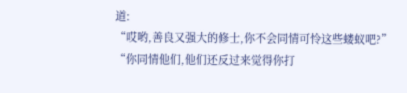道:
“哎哟,善良又强大的修士,你不会同情可怜这些蝼蚁吧?”
“你同情他们,他们还反过来觉得你打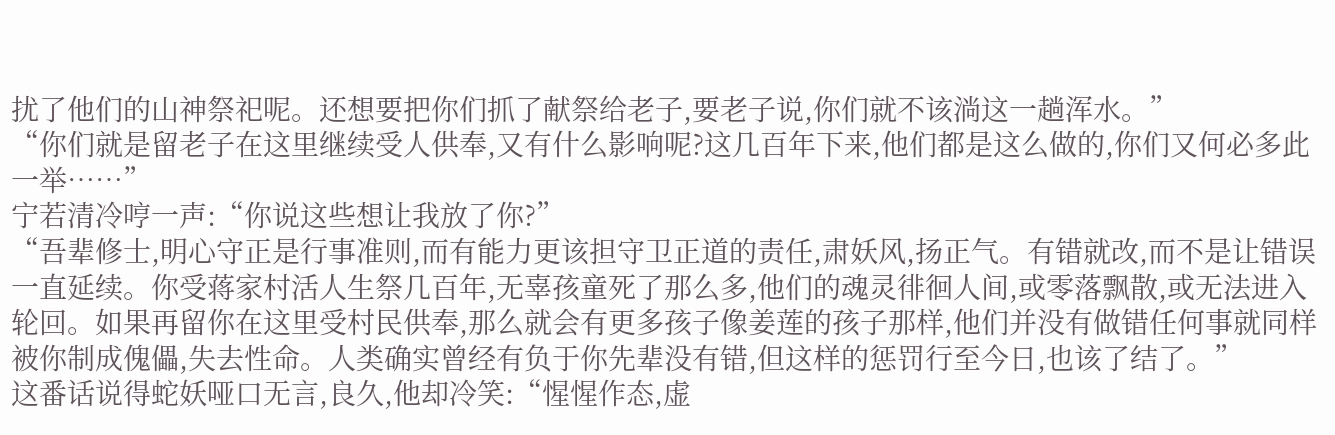扰了他们的山神祭祀呢。还想要把你们抓了献祭给老子,要老子说,你们就不该淌这一趟浑水。”
“你们就是留老子在这里继续受人供奉,又有什么影响呢?这几百年下来,他们都是这么做的,你们又何必多此一举……”
宁若清冷哼一声:“你说这些想让我放了你?”
“吾辈修士,明心守正是行事准则,而有能力更该担守卫正道的责任,肃妖风,扬正气。有错就改,而不是让错误一直延续。你受蒋家村活人生祭几百年,无辜孩童死了那么多,他们的魂灵徘徊人间,或零落飘散,或无法进入轮回。如果再留你在这里受村民供奉,那么就会有更多孩子像姜莲的孩子那样,他们并没有做错任何事就同样被你制成傀儡,失去性命。人类确实曾经有负于你先辈没有错,但这样的惩罚行至今日,也该了结了。”
这番话说得蛇妖哑口无言,良久,他却冷笑:“惺惺作态,虚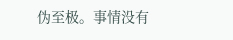伪至极。事情没有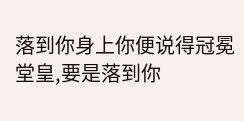落到你身上你便说得冠冕堂皇,要是落到你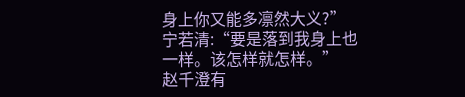身上你又能多凛然大义?”
宁若清:“要是落到我身上也一样。该怎样就怎样。”
赵千澄有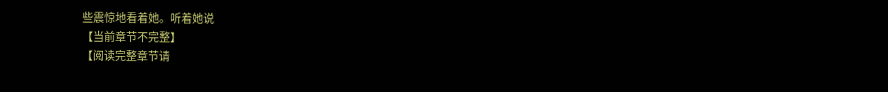些震惊地看着她。听着她说
【当前章节不完整】
【阅读完整章节请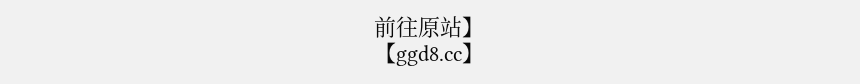前往原站】
【ggd8.cc】